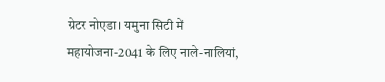ग्रेटर नोएडा। यमुना सिटी में महायोजना-2041 के लिए नाले-नालियां,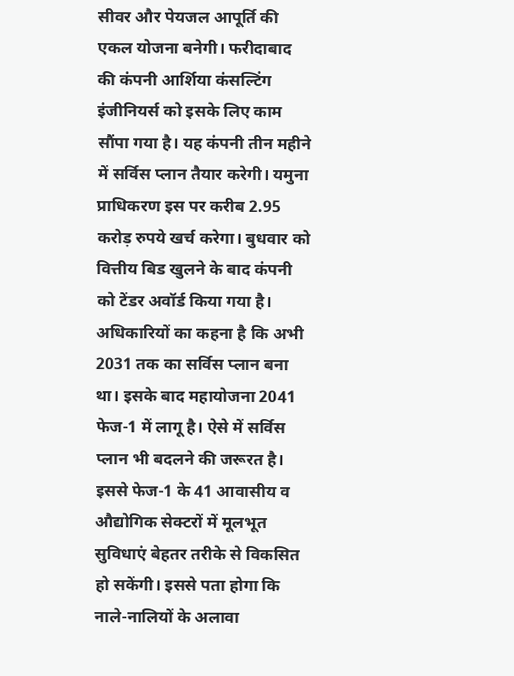सीवर और पेयजल आपूर्ति की एकल योजना बनेगी। फरीदाबाद की कंपनी आर्शिया कंसल्टिंग इंजीनियर्स को इसके लिए काम सौंपा गया है। यह कंपनी तीन महीने में सर्विस प्लान तैयार करेगी। यमुना प्राधिकरण इस पर करीब 2.95 करोड़ रुपये खर्च करेगा। बुधवार को वित्तीय बिड खुलने के बाद कंपनी को टेंडर अवॉर्ड किया गया है।
अधिकारियों का कहना है कि अभी 2031 तक का सर्विस प्लान बना था। इसके बाद महायोजना 2041 फेज-1 में लागू है। ऐसे में सर्विस प्लान भी बदलने की जरूरत है। इससे फेज-1 के 41 आवासीय व औद्योगिक सेक्टरों में मूलभूत सुविधाएं बेहतर तरीके से विकसित हो सकेंगी। इससे पता होगा कि नाले-नालियों के अलावा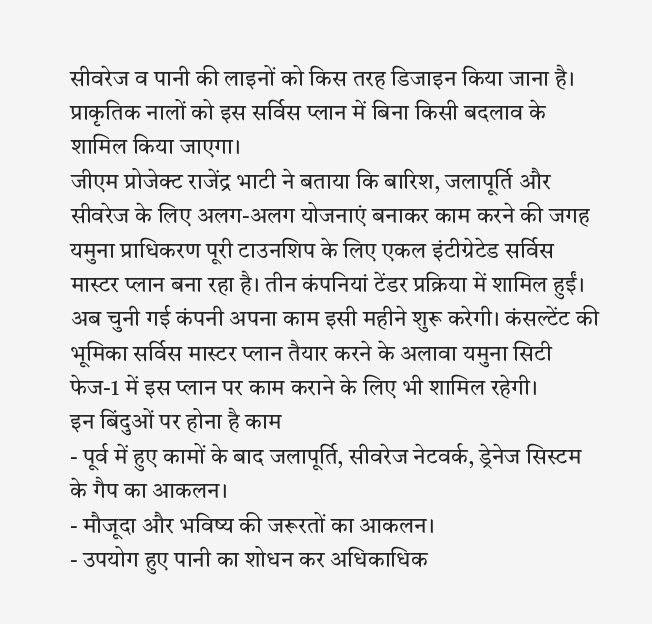सीवरेज व पानी की लाइनों को किस तरह डिजाइन किया जाना है। प्राकृतिक नालों को इस सर्विस प्लान में बिना किसी बदलाव के शामिल किया जाएगा।
जीएम प्रोजेक्ट राजेंद्र भाटी ने बताया कि बारिश, जलापूर्ति और सीवरेज के लिए अलग-अलग योजनाएं बनाकर काम करने की जगह यमुना प्राधिकरण पूरी टाउनशिप के लिए एकल इंटीग्रेटेड सर्विस मास्टर प्लान बना रहा है। तीन कंपनियां टेंडर प्रक्रिया में शामिल हुईं। अब चुनी गई कंपनी अपना काम इसी महीने शुरू करेगी। कंसल्टेंट की भूमिका सर्विस मास्टर प्लान तैयार करने के अलावा यमुना सिटी फेज-1 में इस प्लान पर काम कराने के लिए भी शामिल रहेगी।
इन बिंदुओं पर होना है काम
- पूर्व में हुए कामों के बाद जलापूर्ति, सीवरेज नेटवर्क, ड्रेनेज सिस्टम के गैप का आकलन।
- मौजूदा और भविष्य की जरूरतों का आकलन।
- उपयोग हुए पानी का शोधन कर अधिकाधिक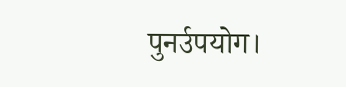पुनर्उपयोग।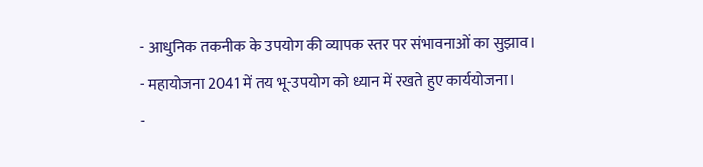- आधुनिक तकनीक के उपयोग की व्यापक स्तर पर संभावनाओं का सुझाव।
- महायोजना 2041 में तय भू-उपयोग को ध्यान में रखते हुए कार्ययोजना।
-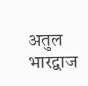अतुल भारद्वाज